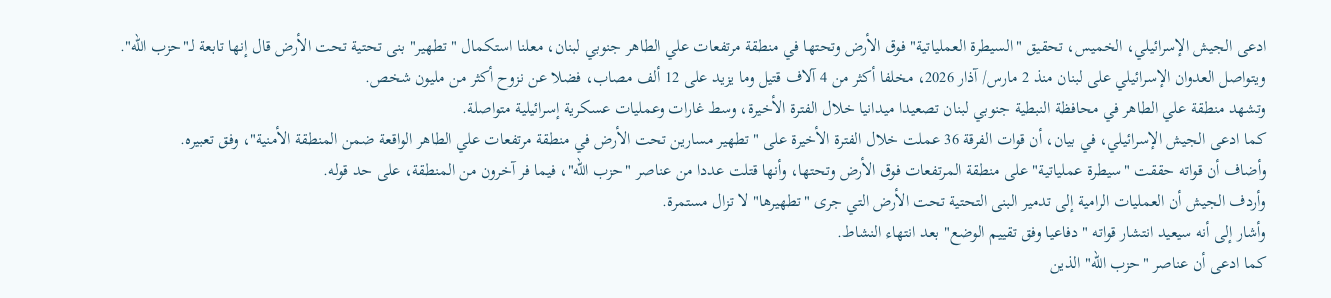ادعى الجيش الإسرائيلي، الخميس، تحقيق "السيطرة العملياتية" فوق الأرض وتحتها في منطقة مرتفعات علي الطاهر جنوبي لبنان، معلنا استكمال "تطهير" بنى تحتية تحت الأرض قال إنها تابعة لـ"حزب الله".
ويتواصل العدوان الإسرائيلي على لبنان منذ 2 مارس/ آذار 2026، مخلفا أكثر من 4 آلاف قتيل وما يزيد على 12 ألف مصاب، فضلا عن نزوح أكثر من مليون شخص.
وتشهد منطقة علي الطاهر في محافظة النبطية جنوبي لبنان تصعيدا ميدانيا خلال الفترة الأخيرة، وسط غارات وعمليات عسكرية إسرائيلية متواصلة.
كما ادعى الجيش الإسرائيلي، في بيان، أن قوات الفرقة 36 عملت خلال الفترة الأخيرة على "تطهير مسارين تحت الأرض في منطقة مرتفعات علي الطاهر الواقعة ضمن المنطقة الأمنية"، وفق تعبيره.
وأضاف أن قواته حققت "سيطرة عملياتية" على منطقة المرتفعات فوق الأرض وتحتها، وأنها قتلت عددا من عناصر "حزب الله"، فيما فر آخرون من المنطقة، على حد قوله.
وأردف الجيش أن العمليات الرامية إلى تدمير البنى التحتية تحت الأرض التي جرى "تطهيرها" لا تزال مستمرة.
وأشار إلى أنه سيعيد انتشار قواته "دفاعيا وفق تقييم الوضع" بعد انتهاء النشاط.
كما ادعى أن عناصر "حزب الله" الذين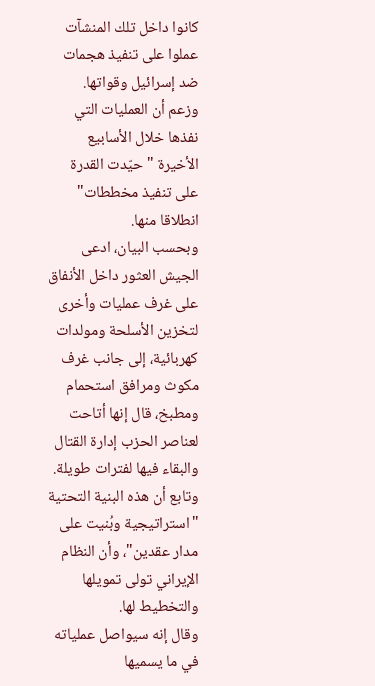كانوا داخل تلك المنشآت عملوا على تنفيذ هجمات ضد إسرائيل وقواتها.
وزعم أن العمليات التي نفذها خلال الأسابيع الأخيرة "حيّدت القدرة على تنفيذ مخططات" انطلاقا منها.
وبحسب البيان، ادعى الجيش العثور داخل الأنفاق على غرف عمليات وأخرى لتخزين الأسلحة ومولدات كهربائية، إلى جانب غرف مكوث ومرافق استحمام ومطبخ، قال إنها أتاحت لعناصر الحزب إدارة القتال والبقاء فيها لفترات طويلة.
وتابع أن هذه البنية التحتية "استراتيجية وبُنيت على مدار عقدين"، وأن النظام الإيراني تولى تمويلها والتخطيط لها.
وقال إنه سيواصل عملياته في ما يسميها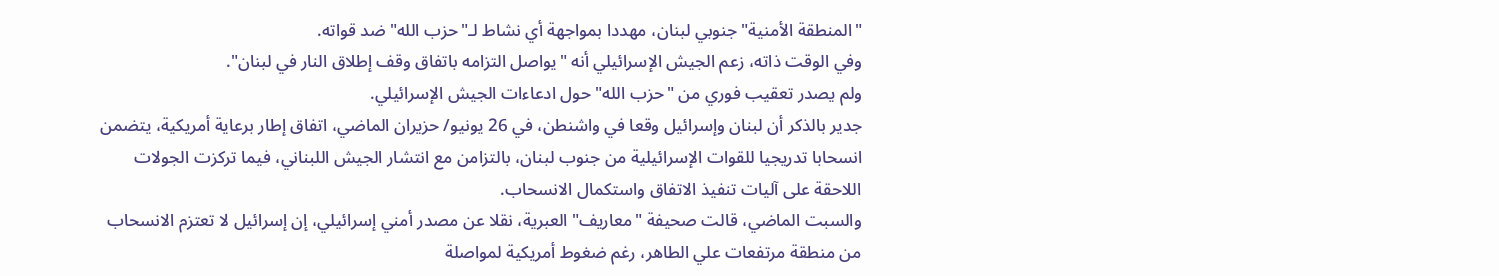"المنطقة الأمنية" جنوبي لبنان، مهددا بمواجهة أي نشاط لـ"حزب الله" ضد قواته.
وفي الوقت ذاته، زعم الجيش الإسرائيلي أنه "يواصل التزامه باتفاق وقف إطلاق النار في لبنان".
ولم يصدر تعقيب فوري من "حزب الله" حول ادعاءات الجيش الإسرائيلي.
جدير بالذكر أن لبنان وإسرائيل وقعا في واشنطن، في 26 يونيو/ حزيران الماضي، اتفاق إطار برعاية أمريكية، يتضمن انسحابا تدريجيا للقوات الإسرائيلية من جنوب لبنان، بالتزامن مع انتشار الجيش اللبناني، فيما تركزت الجولات اللاحقة على آليات تنفيذ الاتفاق واستكمال الانسحاب.
والسبت الماضي، قالت صحيفة "معاريف" العبرية، نقلا عن مصدر أمني إسرائيلي، إن إسرائيل لا تعتزم الانسحاب من منطقة مرتفعات علي الطاهر، رغم ضغوط أمريكية لمواصلة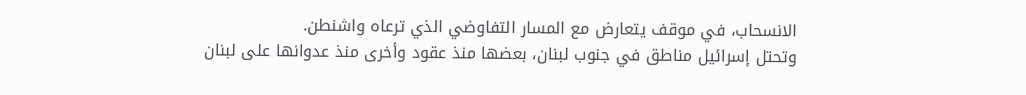الانسحاب، في موقف يتعارض مع المسار التفاوضي الذي ترعاه واشنطن.
وتحتل إسرائيل مناطق في جنوب لبنان، بعضها منذ عقود وأخرى منذ عدوانها على لبنان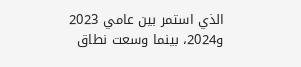الذي استمر بين عامي 2023 و2024، بينما وسعت نطاق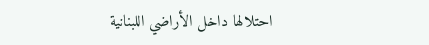احتلالها داخل الأراضي اللبنانية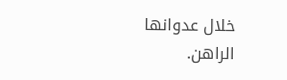خلال عدوانها الراهن.